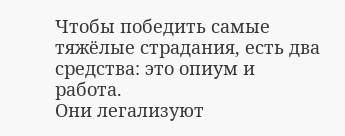Чтобы победить самые тяжёлые страдания, есть два средства: это опиум и работа.
Они легализуют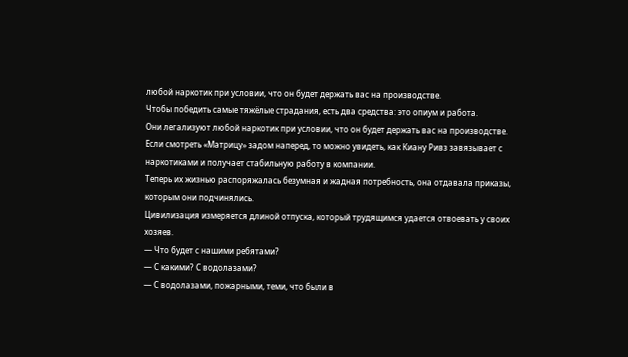любой наркотик при условии, что он будет держать вас на производстве.
Чтобы победить самые тяжёлые страдания, есть два средства: это опиум и работа.
Они легализуют любой наркотик при условии, что он будет держать вас на производстве.
Если смотреть «Матрицу» задом наперед, то можно увидеть, как Киану Ривз завязывает с наркотиками и получает стабильную работу в компании.
Теперь их жизнью распоряжалась безумная и жадная потребность, она отдавала приказы, которым они подчинялись.
Цивилизация измеряется длиной отпуска, который трудящимся удается отвоевать у своих хозяев.
— Что будет с нашими ребятами?
— С какими? С водолазами?
— С водолазами, пожарными, теми, что были в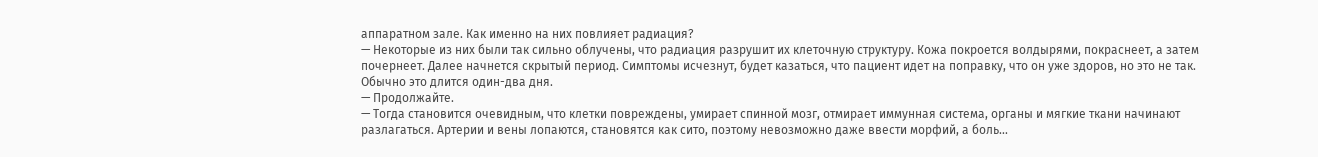аппаратном зале. Как именно на них повлияет радиация?
— Некоторые из них были так сильно облучены, что радиация разрушит их клеточную структуру. Кожа покроется волдырями, покраснеет, а затем почернеет. Далее начнется скрытый период. Симптомы исчезнут, будет казаться, что пациент идет на поправку, что он уже здоров, но это не так. Обычно это длится один-два дня.
— Продолжайте.
— Тогда становится очевидным, что клетки повреждены, умирает спинной мозг, отмирает иммунная система, органы и мягкие ткани начинают разлагаться. Артерии и вены лопаются, становятся как сито, поэтому невозможно даже ввести морфий, а боль...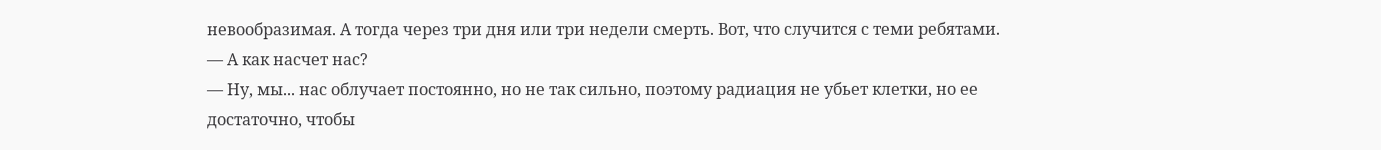невообразимая. А тогда через три дня или три недели смерть. Вот, что случится с теми ребятами.
— А как насчет нас?
— Ну, мы... нас облучает постоянно, но не так сильно, поэтому радиация не убьет клетки, но ее достаточно, чтобы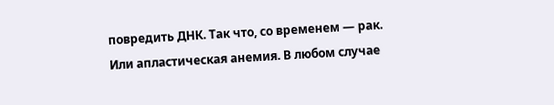повредить ДНК. Так что, со временем — рак. Или апластическая анемия. В любом случае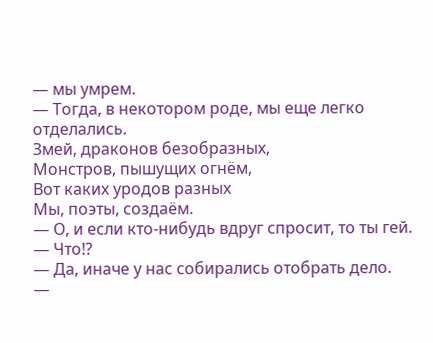— мы умрем.
— Тогда, в некотором роде, мы еще легко отделались.
Змей, драконов безобразных,
Монстров, пышущих огнём,
Вот каких уродов разных
Мы, поэты, создаём.
— О, и если кто-нибудь вдруг спросит, то ты гей.
— Что!?
— Да, иначе у нас собирались отобрать дело.
—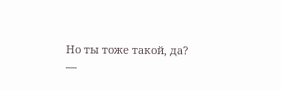Но ты тоже такой, да?
—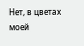Нет, в цветах моей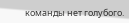команды нет голубого.